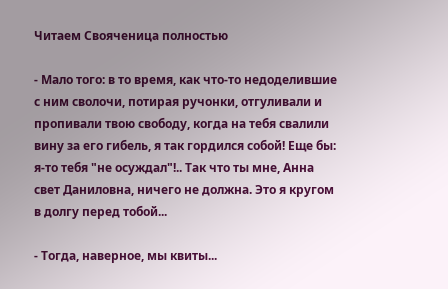Читаем Свояченица полностью

- Мало того: в то время, как что-то недоделившие с ним сволочи, потирая ручонки, отгуливали и пропивали твою свободу, когда на тебя свалили вину за его гибель, я так гордился собой! Еще бы: я-то тебя "не осуждал"!.. Так что ты мне, Анна свет Даниловна, ничего не должна. Это я кругом в долгу перед тобой...

- Тогда, наверное, мы квиты...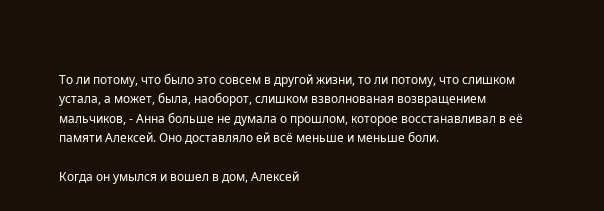То ли потому, что было это совсем в другой жизни, то ли потому, что слишком устала, а может, была, наоборот, слишком взволнованая возвращением мальчиков, - Анна больше не думала о прошлом, которое восстанавливал в её памяти Алексей. Оно доставляло ей всё меньше и меньше боли.

Когда он умылся и вошел в дом, Алексей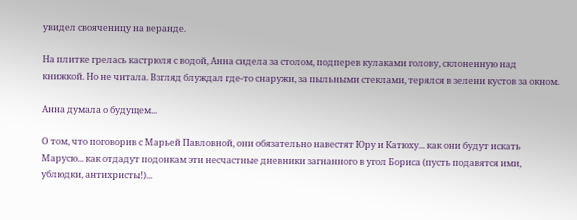увидел свояченицу на веранде.

На плитке грелась кастрюля с водой, Анна сидела за столом, подперев кулаками голову, склоненную над книжкой. Но не читала. Взгляд блуждал где-то снаружи, за пыльными стеклами, терялся в зелени кустов за окном.

Анна думала о будущем...

О том, что поговорив с Марьей Павловной, они обязательно навестят Юру и Катюху... как они будут искать Марусю... как отдадут подонкам эти несчастные дневники загнанного в угол Бориса (пусть подавятся ими, ублюдки, антихристы!)...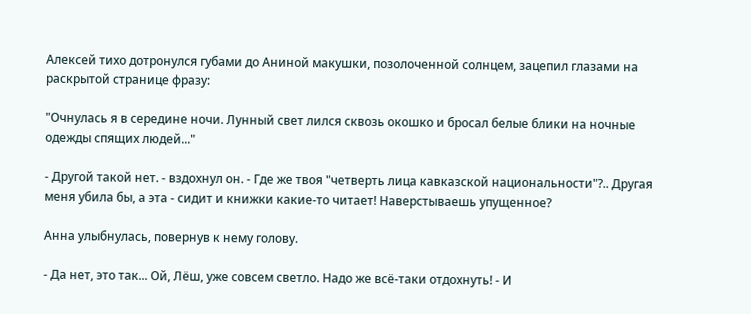Алексей тихо дотронулся губами до Аниной макушки, позолоченной солнцем, зацепил глазами на раскрытой странице фразу:

"Очнулась я в середине ночи. Лунный свет лился сквозь окошко и бросал белые блики на ночные одежды спящих людей..."

- Другой такой нет. - вздохнул он. - Где же твоя "четверть лица кавказской национальности"?.. Другая меня убила бы, а эта - сидит и книжки какие-то читает! Наверстываешь упущенное?

Анна улыбнулась, повернув к нему голову.

- Да нет, это так... Ой, Лёш, уже совсем светло. Надо же всё-таки отдохнуть! - И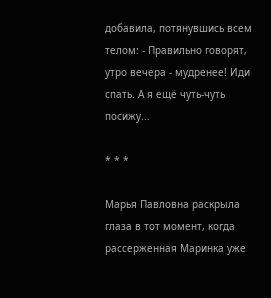добавила, потянувшись всем телом: - Правильно говорят, утро вечера - мудренее! Иди спать. А я ещё чуть-чуть посижу...

* * *

Марья Павловна раскрыла глаза в тот момент, когда рассерженная Маринка уже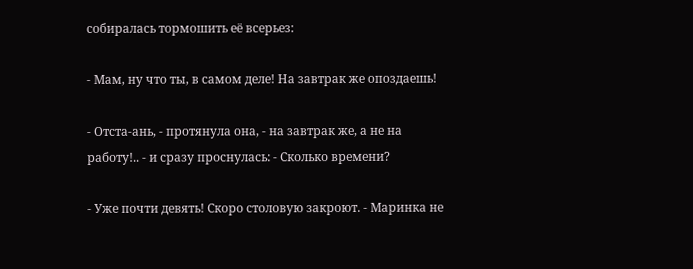собиралась тормошить её всерьез:

- Мам, ну что ты, в самом деле! На завтрак же опоздаешь!

- Отста-ань, - протянула она, - на завтрак же, а не на работу!.. - и сразу проснулась: - Сколько времени?

- Уже почти девять! Скоро столовую закроют. - Маринка не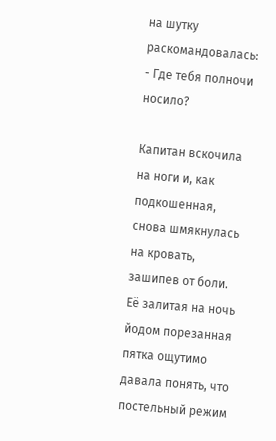на шутку раскомандовалась: - Где тебя полночи носило?

Капитан вскочила на ноги и, как подкошенная, снова шмякнулась на кровать, зашипев от боли. Её залитая на ночь йодом порезанная пятка ощутимо давала понять, что постельный режим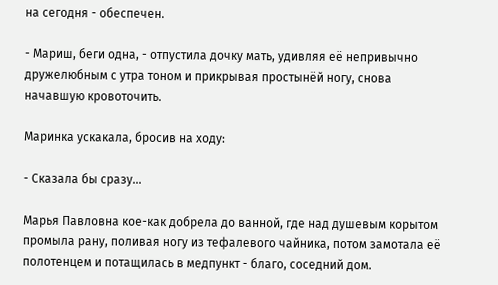на сегодня - обеспечен.

- Мариш, беги одна, - отпустила дочку мать, удивляя её непривычно дружелюбным с утра тоном и прикрывая простынёй ногу, снова начавшую кровоточить.

Маринка ускакала, бросив на ходу:

- Сказала бы сразу...

Марья Павловна кое-как добрела до ванной, где над душевым корытом промыла рану, поливая ногу из тефалевого чайника, потом замотала её полотенцем и потащилась в медпункт - благо, соседний дом.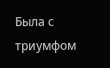Была с триумфом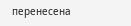перенесена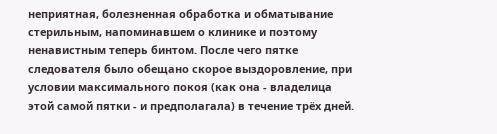неприятная, болезненная обработка и обматывание стерильным, напоминавшем о клинике и поэтому ненавистным теперь бинтом. После чего пятке следователя было обещано скорое выздоровление, при условии максимального покоя (как она - владелица этой самой пятки - и предполагала) в течение трёх дней.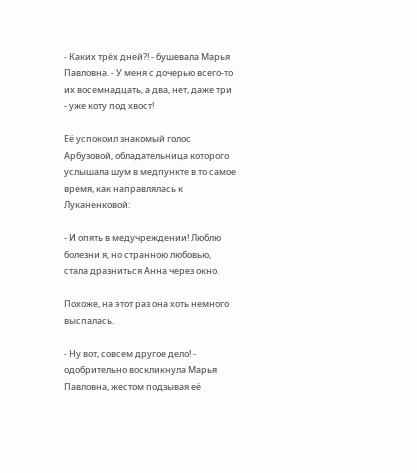- Каких трёх дней?! - бушевала Марья Павловна. - У меня с дочерью всего-то их восемнадцать, а два, нет, даже три - уже коту под хвост!

Её успокоил знакомый голос Арбузовой, обладательница которого услышала шум в медпункте в то самое время, как направлялась к Луканенковой:

- И опять в медучреждении! Люблю болезни я, но странною любовью, стала дразниться Анна через окно.

Похоже, на этот раз она хоть немного выспалась.

- Ну вот, совсем другое дело! - одобрительно воскликнула Марья Павловна, жестом подзывая её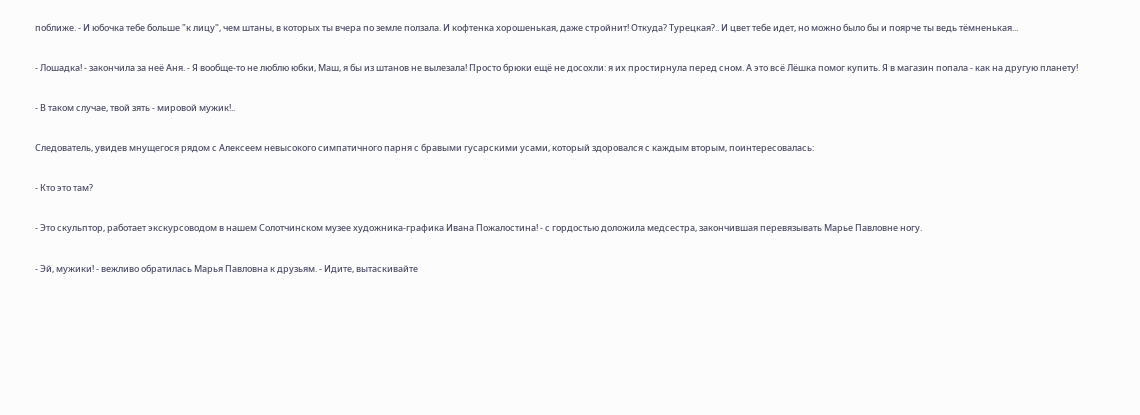поближе. - И юбочка тебе больше "к лицу", чем штаны, в которых ты вчера по земле ползала. И кофтенка хорошенькая, даже стройнит! Откуда? Турецкая?.. И цвет тебе идет, но можно было бы и поярче ты ведь тёмненькая...

- Лошадка! - закончила за неё Аня. - Я вообще-то не люблю юбки, Маш, я бы из штанов не вылезала! Просто брюки ещё не досохли: я их простирнула перед сном. А это всё Лёшка помог купить. Я в магазин попала - как на другую планету!

- В таком случае, твой зять - мировой мужик!..

Следователь, увидев мнущегося рядом с Алексеем невысокого симпатичного парня с бравыми гусарскими усами, который здоровался с каждым вторым, поинтересовалась:

- Кто это там?

- Это скульптор, работает экскурсоводом в нашем Солотчинском музее художника-графика Ивана Пожалостина! - с гордостью доложила медсестра, закончившая перевязывать Марье Павловне ногу.

- Эй, мужики! - вежливо обратилась Марья Павловна к друзьям. - Идите, вытаскивайте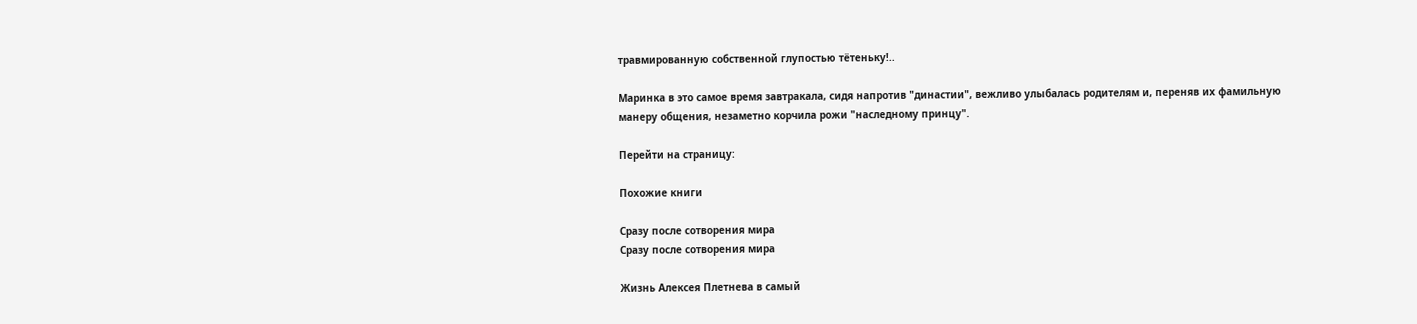травмированную собственной глупостью тётеньку!..

Маринка в это самое время завтракала, сидя напротив "династии", вежливо улыбалась родителям и, переняв их фамильную манеру общения, незаметно корчила рожи "наследному принцу".

Перейти на страницу:

Похожие книги

Сразу после сотворения мира
Сразу после сотворения мира

Жизнь Алексея Плетнева в самый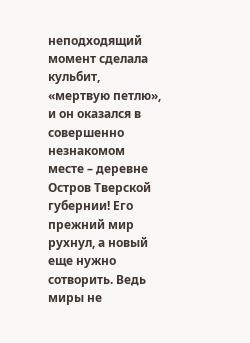неподходящий момент сделала кульбит, «мертвую петлю», и он оказался в совершенно незнакомом месте – деревне Остров Тверской губернии! Его прежний мир рухнул, а новый еще нужно сотворить. Ведь миры не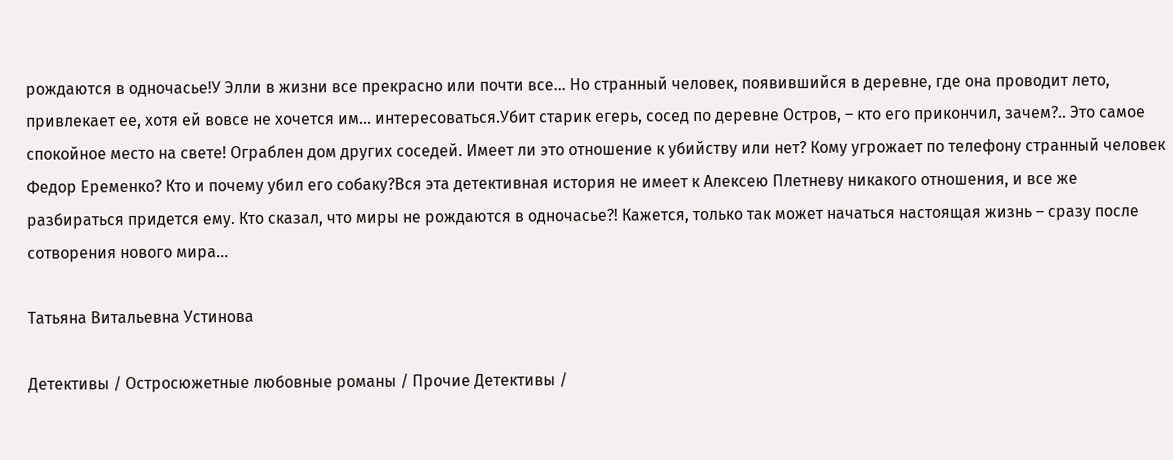рождаются в одночасье!У Элли в жизни все прекрасно или почти все… Но странный человек, появившийся в деревне, где она проводит лето, привлекает ее, хотя ей вовсе не хочется им… интересоваться.Убит старик егерь, сосед по деревне Остров, – кто его прикончил, зачем?.. Это самое спокойное место на свете! Ограблен дом других соседей. Имеет ли это отношение к убийству или нет? Кому угрожает по телефону странный человек Федор Еременко? Кто и почему убил его собаку?Вся эта детективная история не имеет к Алексею Плетневу никакого отношения, и все же разбираться придется ему. Кто сказал, что миры не рождаются в одночасье?! Кажется, только так может начаться настоящая жизнь – сразу после сотворения нового мира…

Татьяна Витальевна Устинова

Детективы / Остросюжетные любовные романы / Прочие Детективы /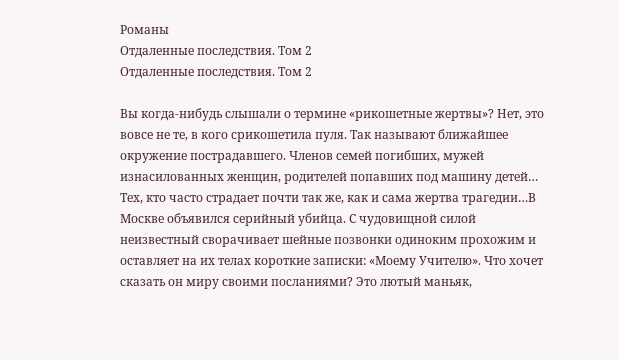Романы
Отдаленные последствия. Том 2
Отдаленные последствия. Том 2

Вы когда-нибудь слышали о термине «рикошетные жертвы»? Нет, это вовсе не те, в кого срикошетила пуля. Так называют ближайшее окружение пострадавшего. Членов семей погибших, мужей изнасилованных женщин, родителей попавших под машину детей… Тех, кто часто страдает почти так же, как и сама жертва трагедии…В Москве объявился серийный убийца. С чудовищной силой неизвестный сворачивает шейные позвонки одиноким прохожим и оставляет на их телах короткие записки: «Моему Учителю». Что хочет сказать он миру своими посланиями? Это лютый маньяк,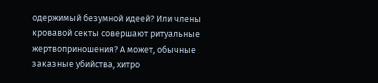одержимый безумной идеей? Или члены кровавой секты совершают ритуальные жертвоприношения? А может, обычные заказные убийства, хитро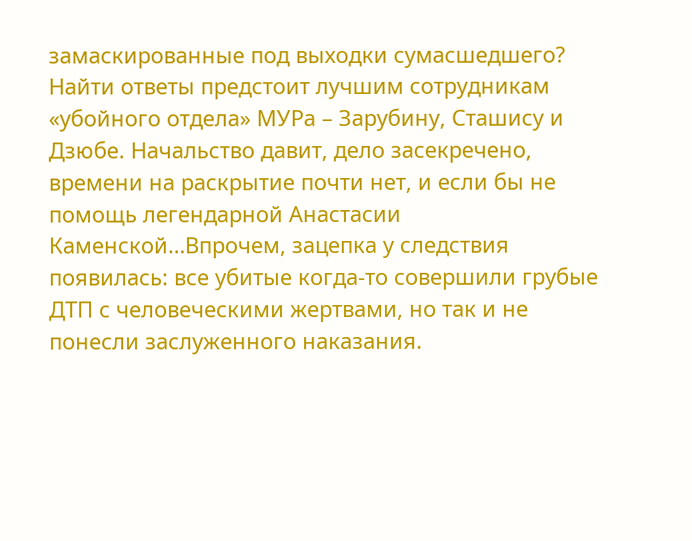замаскированные под выходки сумасшедшего? Найти ответы предстоит лучшим сотрудникам «убойного отдела» МУРа – Зарубину, Сташису и Дзюбе. Начальство давит, дело засекречено, времени на раскрытие почти нет, и если бы не помощь легендарной Анастасии Каменской…Впрочем, зацепка у следствия появилась: все убитые когда-то совершили грубые ДТП с человеческими жертвами, но так и не понесли заслуженного наказания.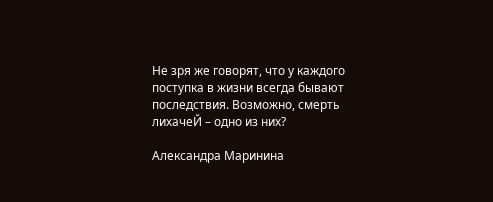Не зря же говорят, что у каждого поступка в жизни всегда бывают последствия. Возможно, смерть лихачеЙ – одно из них?

Александра Маринина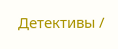Детективы /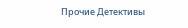Прочие Детективы